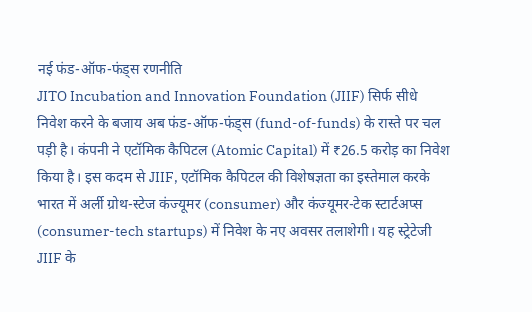नई फंड-ऑफ-फंड्स रणनीति
JITO Incubation and Innovation Foundation (JIIF) सिर्फ सीधे निवेश करने के बजाय अब फंड-ऑफ-फंड्स (fund-of-funds) के रास्ते पर चल पड़ी है। कंपनी ने एटॉमिक कैपिटल (Atomic Capital) में ₹26.5 करोड़ का निवेश किया है। इस कदम से JIIF, एटॉमिक कैपिटल की विशेषज्ञता का इस्तेमाल करके भारत में अर्ली ग्रोथ-स्टेज कंज्यूमर (consumer) और कंज्यूमर-टेक स्टार्टअप्स (consumer-tech startups) में निवेश के नए अवसर तलाशेगी। यह स्ट्रेटेजी JIIF के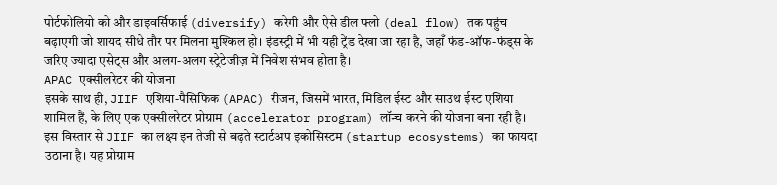पोर्टफोलियो को और डाइवर्सिफाई (diversify) करेगी और ऐसे डील फ्लो (deal flow) तक पहुंच बढ़ाएगी जो शायद सीधे तौर पर मिलना मुश्किल हो। इंडस्ट्री में भी यही ट्रेंड देखा जा रहा है, जहाँ फंड-ऑफ-फंड्स के जरिए ज्यादा एसेट्स और अलग-अलग स्ट्रेटेजीज़ में निवेश संभव होता है।
APAC एक्सीलरेटर की योजना
इसके साथ ही, JIIF एशिया-पैसिफिक (APAC) रीजन, जिसमें भारत, मिडिल ईस्ट और साउथ ईस्ट एशिया शामिल हैं, के लिए एक एक्सीलरेटर प्रोग्राम (accelerator program) लॉन्च करने की योजना बना रही है। इस विस्तार से JIIF का लक्ष्य इन तेजी से बढ़ते स्टार्टअप इकोसिस्टम (startup ecosystems) का फायदा उठाना है। यह प्रोग्राम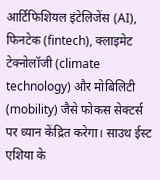आर्टिफिशियल इंटेलिजेंस (AI), फिनटेक (fintech), क्लाइमेट टेक्नोलॉजी (climate technology) और मोबिलिटी (mobility) जैसे फोकस सेक्टर्स पर ध्यान केंद्रित करेगा। साउथ ईस्ट एशिया के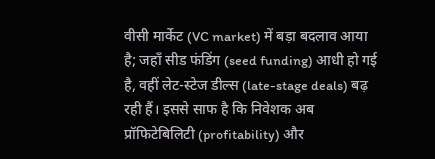वीसी मार्केट (VC market) में बड़ा बदलाव आया है; जहाँ सीड फंडिंग (seed funding) आधी हो गई है, वहीं लेट-स्टेज डील्स (late-stage deals) बढ़ रही हैं। इससे साफ है कि निवेशक अब प्रॉफिटेबिलिटी (profitability) और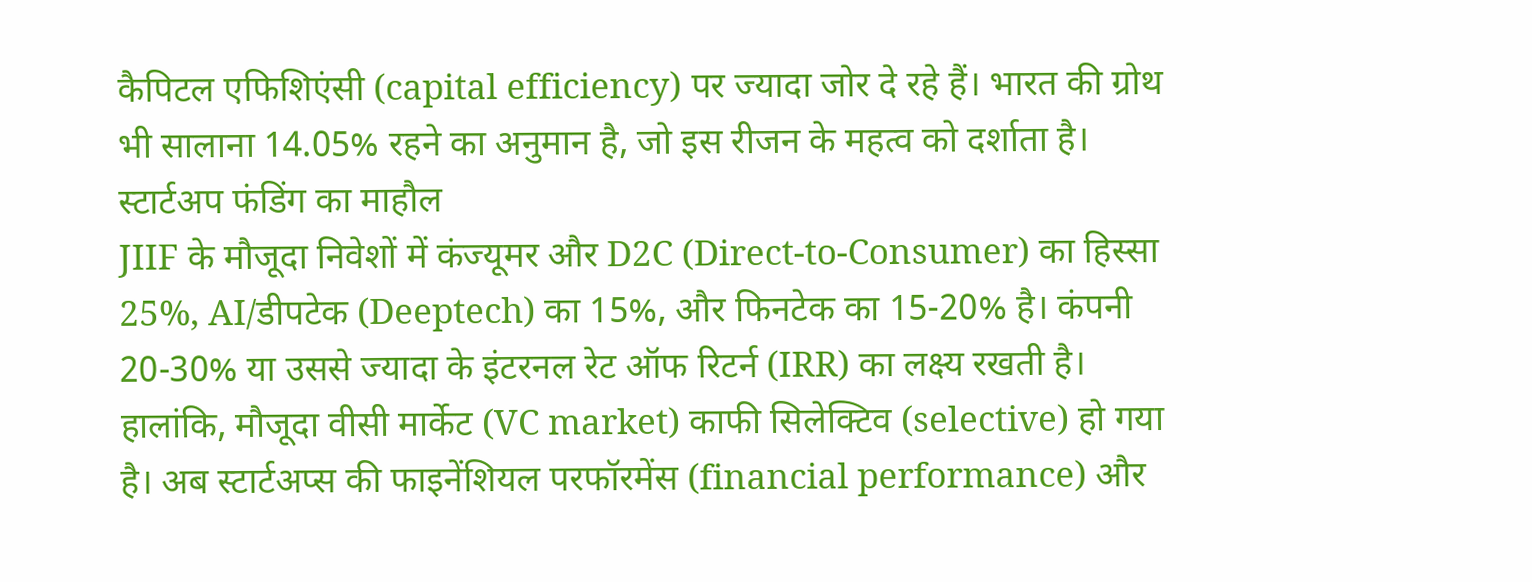कैपिटल एफिशिएंसी (capital efficiency) पर ज्यादा जोर दे रहे हैं। भारत की ग्रोथ भी सालाना 14.05% रहने का अनुमान है, जो इस रीजन के महत्व को दर्शाता है।
स्टार्टअप फंडिंग का माहौल
JIIF के मौजूदा निवेशों में कंज्यूमर और D2C (Direct-to-Consumer) का हिस्सा 25%, AI/डीपटेक (Deeptech) का 15%, और फिनटेक का 15-20% है। कंपनी 20-30% या उससे ज्यादा के इंटरनल रेट ऑफ रिटर्न (IRR) का लक्ष्य रखती है। हालांकि, मौजूदा वीसी मार्केट (VC market) काफी सिलेक्टिव (selective) हो गया है। अब स्टार्टअप्स की फाइनेंशियल परफॉरमेंस (financial performance) और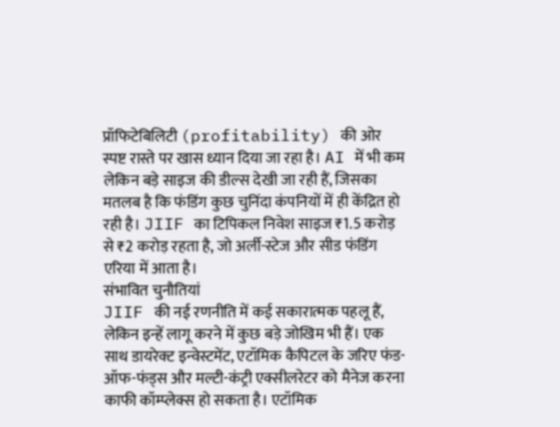प्रॉफिटेबिलिटी (profitability) की ओर स्पष्ट रास्ते पर खास ध्यान दिया जा रहा है। AI में भी कम लेकिन बड़े साइज की डील्स देखी जा रही हैं, जिसका मतलब है कि फंडिंग कुछ चुनिंदा कंपनियों में ही केंद्रित हो रही है। JIIF का टिपिकल निवेश साइज ₹1.5 करोड़ से ₹2 करोड़ रहता है, जो अर्ली-स्टेज और सीड फंडिंग एरिया में आता है।
संभावित चुनौतियां
JIIF की नई रणनीति में कई सकारात्मक पहलू हैं, लेकिन इन्हें लागू करने में कुछ बड़े जोखिम भी हैं। एक साथ डायरेक्ट इन्वेस्टमेंट, एटॉमिक कैपिटल के जरिए फंड-ऑफ-फंड्स और मल्टी-कंट्री एक्सीलरेटर को मैनेज करना काफी कॉम्प्लेक्स हो सकता है। एटॉमिक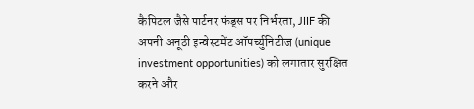कैपिटल जैसे पार्टनर फंड्स पर निर्भरता, JIIF की अपनी अनूठी इन्वेस्टमेंट ऑपर्च्युनिटीज (unique investment opportunities) को लगातार सुरक्षित करने और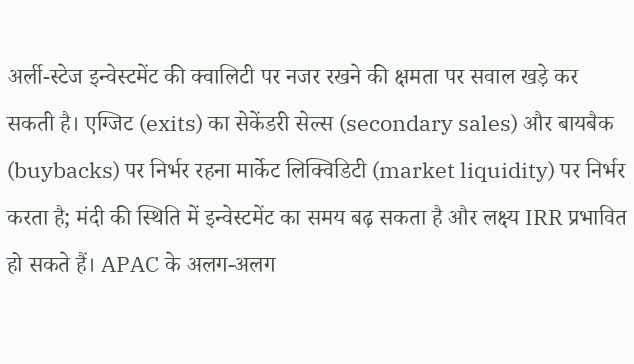अर्ली-स्टेज इन्वेस्टमेंट की क्वालिटी पर नजर रखने की क्षमता पर सवाल खड़े कर सकती है। एग्जिट (exits) का सेकेंडरी सेल्स (secondary sales) और बायबैक (buybacks) पर निर्भर रहना मार्केट लिक्विडिटी (market liquidity) पर निर्भर करता है; मंदी की स्थिति में इन्वेस्टमेंट का समय बढ़ सकता है और लक्ष्य IRR प्रभावित हो सकते हैं। APAC के अलग-अलग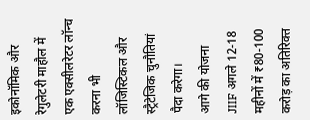इकोनॉमिक और रेगुलेटरी माहौल में एक एक्सीलरेटर लॉन्च करना भी लॉजिस्टिकल और स्ट्रैटेजिक चुनौतियां पैदा करेगा।
आगे की योजना
JIIF अगले 12-18 महीनों में ₹80-100 करोड़ का अतिरिक्त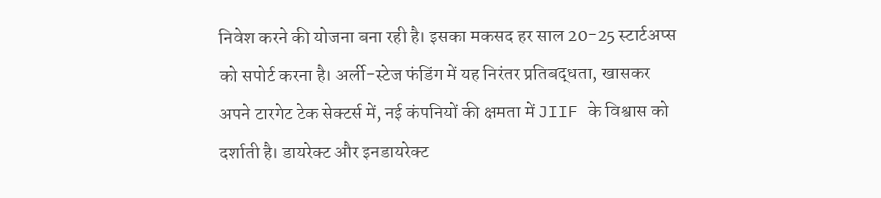निवेश करने की योजना बना रही है। इसका मकसद हर साल 20-25 स्टार्टअप्स को सपोर्ट करना है। अर्ली-स्टेज फंडिंग में यह निरंतर प्रतिबद्धता, खासकर अपने टारगेट टेक सेक्टर्स में, नई कंपनियों की क्षमता में JIIF के विश्वास को दर्शाती है। डायरेक्ट और इनडायरेक्ट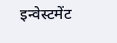इन्वेस्टमेंट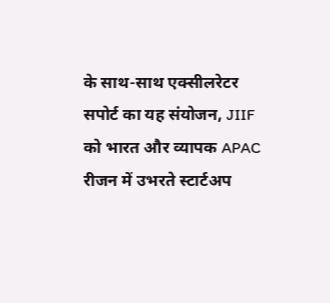के साथ-साथ एक्सीलरेटर सपोर्ट का यह संयोजन, JIIF को भारत और व्यापक APAC रीजन में उभरते स्टार्टअप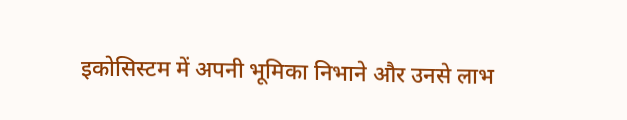इकोसिस्टम में अपनी भूमिका निभाने और उनसे लाभ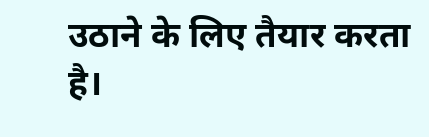उठाने के लिए तैयार करता है।